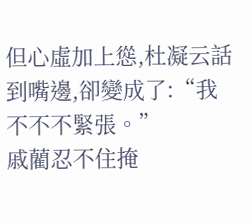但心虛加上慫,杜凝云話到嘴邊,卻變成了:“我不不不緊張。”
戚藺忍不住掩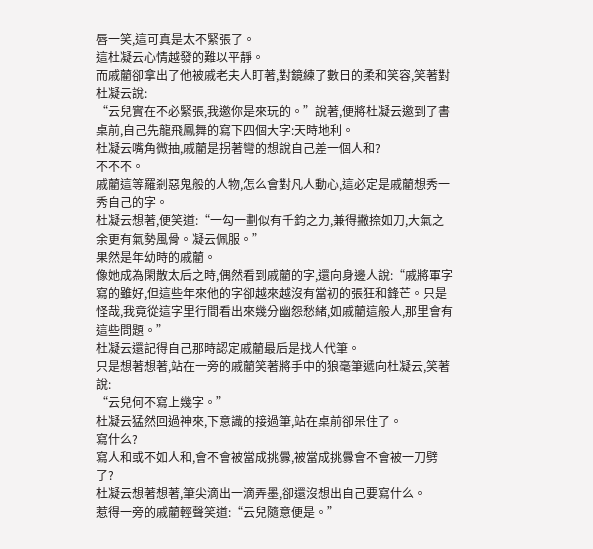唇一笑,這可真是太不緊張了。
這杜凝云心情越發的難以平靜。
而戚藺卻拿出了他被戚老夫人盯著,對鏡練了數日的柔和笑容,笑著對杜凝云說:
“云兒實在不必緊張,我邀你是來玩的。”說著,便將杜凝云邀到了書桌前,自己先龍飛鳳舞的寫下四個大字:天時地利。
杜凝云嘴角微抽,戚藺是拐著彎的想說自己差一個人和?
不不不。
戚藺這等羅剎惡鬼般的人物,怎么會對凡人動心,這必定是戚藺想秀一秀自己的字。
杜凝云想著,便笑道:“一勾一劃似有千鈞之力,兼得撇捺如刀,大氣之余更有氣勢風骨。凝云佩服。”
果然是年幼時的戚藺。
像她成為閑散太后之時,偶然看到戚藺的字,還向身邊人說:“戚將軍字寫的雖好,但這些年來他的字卻越來越沒有當初的張狂和鋒芒。只是怪哉,我竟從這字里行間看出來幾分幽怨愁緒,如戚藺這般人,那里會有這些問題。”
杜凝云還記得自己那時認定戚藺最后是找人代筆。
只是想著想著,站在一旁的戚藺笑著將手中的狼毫筆遞向杜凝云,笑著說:
“云兒何不寫上幾字。”
杜凝云猛然回過神來,下意識的接過筆,站在桌前卻呆住了。
寫什么?
寫人和或不如人和,會不會被當成挑釁,被當成挑釁會不會被一刀劈了?
杜凝云想著想著,筆尖滴出一滴弄墨,卻還沒想出自己要寫什么。
惹得一旁的戚藺輕聲笑道:“云兒隨意便是。”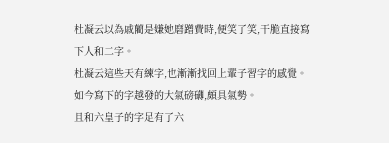杜凝云以為戚藺是嫌她磨蹭費時,便笑了笑,干脆直接寫下人和二字。
杜凝云這些天有練字,也漸漸找回上輩子習字的感覺。如今寫下的字越發的大氣磅礴,頗具氣勢。
且和六皇子的字足有了六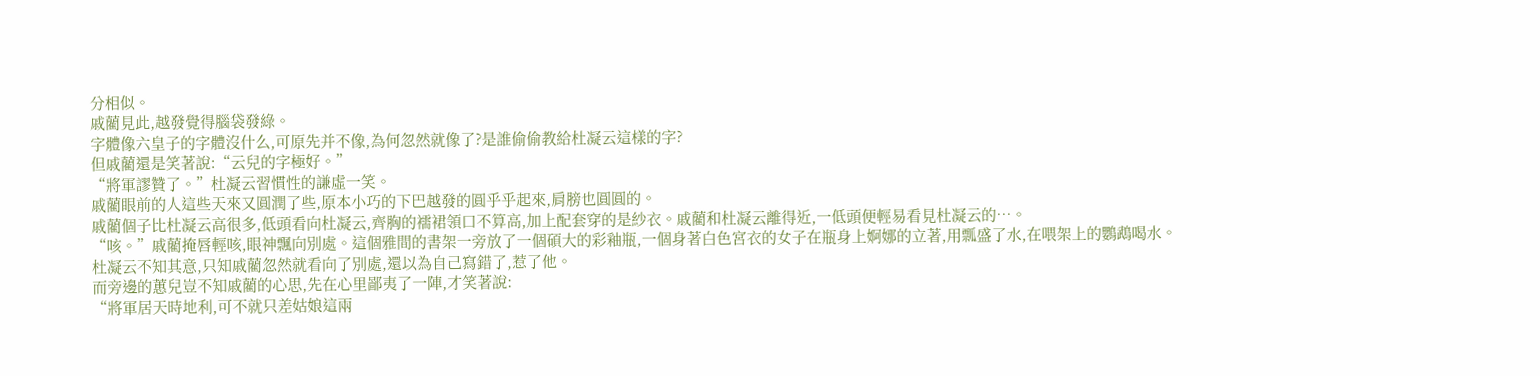分相似。
戚藺見此,越發覺得腦袋發綠。
字體像六皇子的字體沒什么,可原先并不像,為何忽然就像了?是誰偷偷教給杜凝云這樣的字?
但戚藺還是笑著說:“云兒的字極好。”
“將軍謬贊了。”杜凝云習慣性的謙虛一笑。
戚藺眼前的人這些天來又圓潤了些,原本小巧的下巴越發的圓乎乎起來,肩膀也圓圓的。
戚藺個子比杜凝云高很多,低頭看向杜凝云,齊胸的襦裙領口不算高,加上配套穿的是紗衣。戚藺和杜凝云離得近,一低頭便輕易看見杜凝云的…。
“咳。”戚藺掩唇輕咳,眼神飄向別處。這個雅間的書架一旁放了一個碩大的彩釉瓶,一個身著白色宮衣的女子在瓶身上婀娜的立著,用瓢盛了水,在喂架上的鸚鵡喝水。
杜凝云不知其意,只知戚藺忽然就看向了別處,還以為自己寫錯了,惹了他。
而旁邊的蕙兒豈不知戚藺的心思,先在心里鄙夷了一陣,才笑著說:
“將軍居天時地利,可不就只差姑娘這兩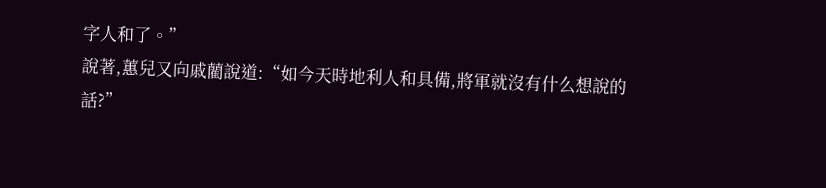字人和了。”
說著,蕙兒又向戚藺說道:“如今天時地利人和具備,將軍就沒有什么想說的話?”